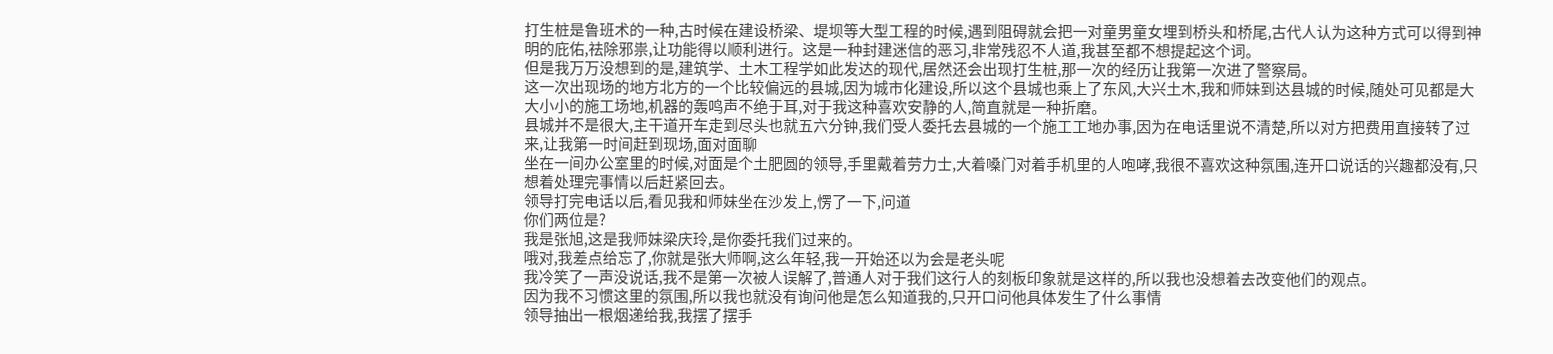打生桩是鲁班术的一种,古时候在建设桥梁、堤坝等大型工程的时候,遇到阻碍就会把一对童男童女埋到桥头和桥尾,古代人认为这种方式可以得到神明的庇佑,祛除邪祟,让功能得以顺利进行。这是一种封建迷信的恶习,非常残忍不人道,我甚至都不想提起这个词。
但是我万万没想到的是,建筑学、土木工程学如此发达的现代,居然还会出现打生桩,那一次的经历让我第一次进了警察局。
这一次出现场的地方北方的一个比较偏远的县城,因为城市化建设,所以这个县城也乘上了东风,大兴土木,我和师妹到达县城的时候,随处可见都是大大小小的施工场地,机器的轰鸣声不绝于耳,对于我这种喜欢安静的人,简直就是一种折磨。
县城并不是很大,主干道开车走到尽头也就五六分钟,我们受人委托去县城的一个施工工地办事,因为在电话里说不清楚,所以对方把费用直接转了过来,让我第一时间赶到现场,面对面聊
坐在一间办公室里的时候,对面是个土肥圆的领导,手里戴着劳力士,大着嗓门对着手机里的人咆哮,我很不喜欢这种氛围,连开口说话的兴趣都没有,只想着处理完事情以后赶紧回去。
领导打完电话以后,看见我和师妹坐在沙发上,愣了一下,问道
你们两位是?
我是张旭,这是我师妹梁庆玲,是你委托我们过来的。
哦对,我差点给忘了,你就是张大师啊,这么年轻,我一开始还以为会是老头呢
我冷笑了一声没说话,我不是第一次被人误解了,普通人对于我们这行人的刻板印象就是这样的,所以我也没想着去改变他们的观点。
因为我不习惯这里的氛围,所以我也就没有询问他是怎么知道我的,只开口问他具体发生了什么事情
领导抽出一根烟递给我,我摆了摆手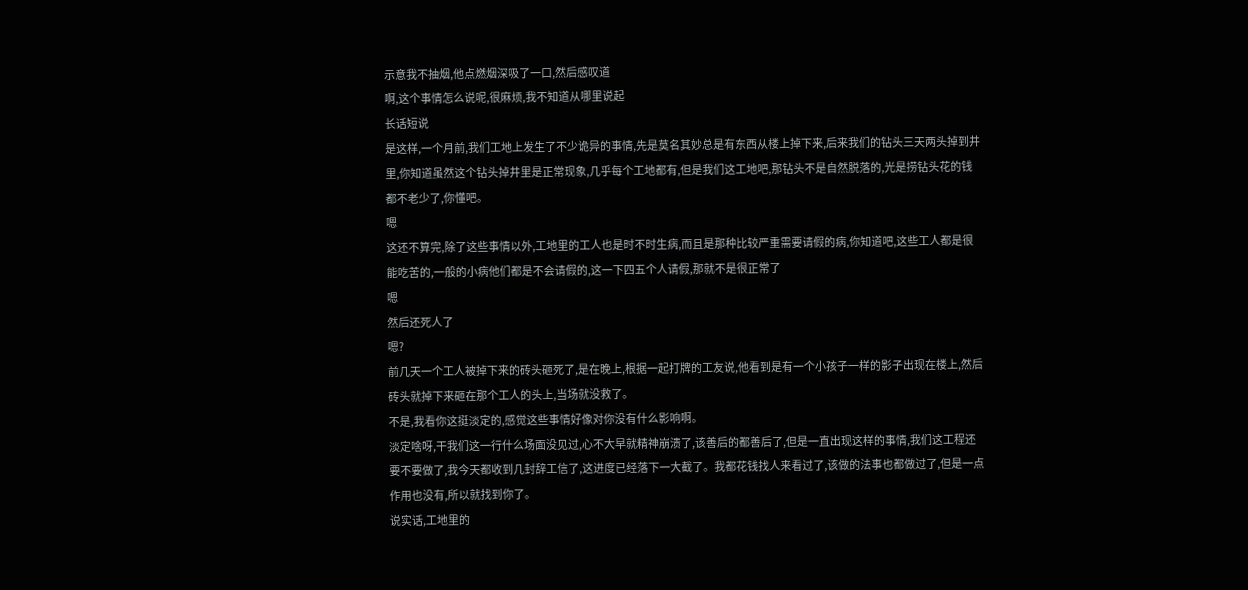示意我不抽烟,他点燃烟深吸了一口,然后感叹道
啊,这个事情怎么说呢,很麻烦,我不知道从哪里说起
长话短说
是这样,一个月前,我们工地上发生了不少诡异的事情,先是莫名其妙总是有东西从楼上掉下来,后来我们的钻头三天两头掉到井里,你知道虽然这个钻头掉井里是正常现象,几乎每个工地都有,但是我们这工地吧,那钻头不是自然脱落的,光是捞钻头花的钱都不老少了,你懂吧。
嗯
这还不算完,除了这些事情以外,工地里的工人也是时不时生病,而且是那种比较严重需要请假的病,你知道吧,这些工人都是很能吃苦的,一般的小病他们都是不会请假的,这一下四五个人请假,那就不是很正常了
嗯
然后还死人了
嗯?
前几天一个工人被掉下来的砖头砸死了,是在晚上,根据一起打牌的工友说,他看到是有一个小孩子一样的影子出现在楼上,然后砖头就掉下来砸在那个工人的头上,当场就没救了。
不是,我看你这挺淡定的,感觉这些事情好像对你没有什么影响啊。
淡定啥呀,干我们这一行什么场面没见过,心不大早就精神崩溃了,该善后的都善后了,但是一直出现这样的事情,我们这工程还要不要做了,我今天都收到几封辞工信了,这进度已经落下一大截了。我都花钱找人来看过了,该做的法事也都做过了,但是一点作用也没有,所以就找到你了。
说实话,工地里的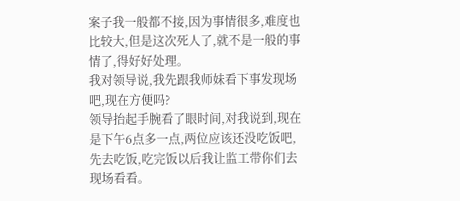案子我一般都不接,因为事情很多,难度也比较大,但是这次死人了,就不是一般的事情了,得好好处理。
我对领导说,我先跟我师妹看下事发现场吧,现在方便吗?
领导抬起手腕看了眼时间,对我说到,现在是下午6点多一点,两位应该还没吃饭吧,先去吃饭,吃完饭以后我让监工带你们去现场看看。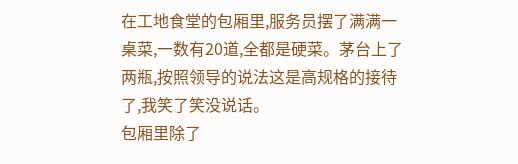在工地食堂的包厢里,服务员摆了满满一桌菜,一数有20道,全都是硬菜。茅台上了两瓶,按照领导的说法这是高规格的接待了,我笑了笑没说话。
包厢里除了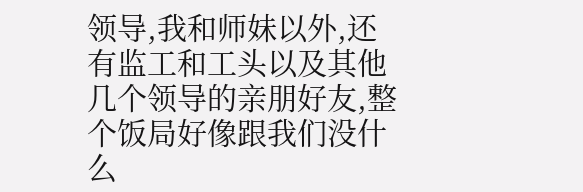领导,我和师妹以外,还有监工和工头以及其他几个领导的亲朋好友,整个饭局好像跟我们没什么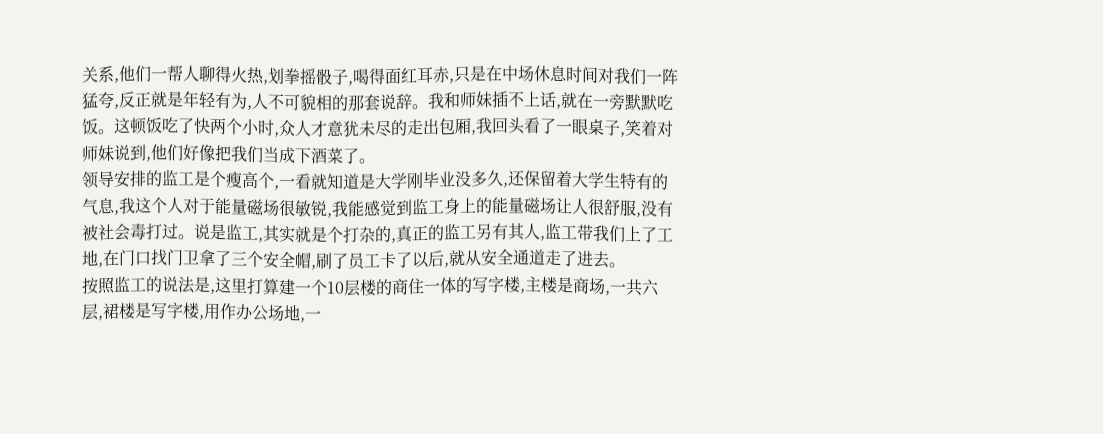关系,他们一帮人聊得火热,划拳摇骰子,喝得面红耳赤,只是在中场休息时间对我们一阵猛夸,反正就是年轻有为,人不可貌相的那套说辞。我和师妹插不上话,就在一旁默默吃饭。这顿饭吃了快两个小时,众人才意犹未尽的走出包厢,我回头看了一眼桌子,笑着对师妹说到,他们好像把我们当成下酒菜了。
领导安排的监工是个瘦高个,一看就知道是大学刚毕业没多久,还保留着大学生特有的气息,我这个人对于能量磁场很敏锐,我能感觉到监工身上的能量磁场让人很舒服,没有被社会毒打过。说是监工,其实就是个打杂的,真正的监工另有其人,监工带我们上了工地,在门口找门卫拿了三个安全帽,刷了员工卡了以后,就从安全通道走了进去。
按照监工的说法是,这里打算建一个10层楼的商住一体的写字楼,主楼是商场,一共六层,裙楼是写字楼,用作办公场地,一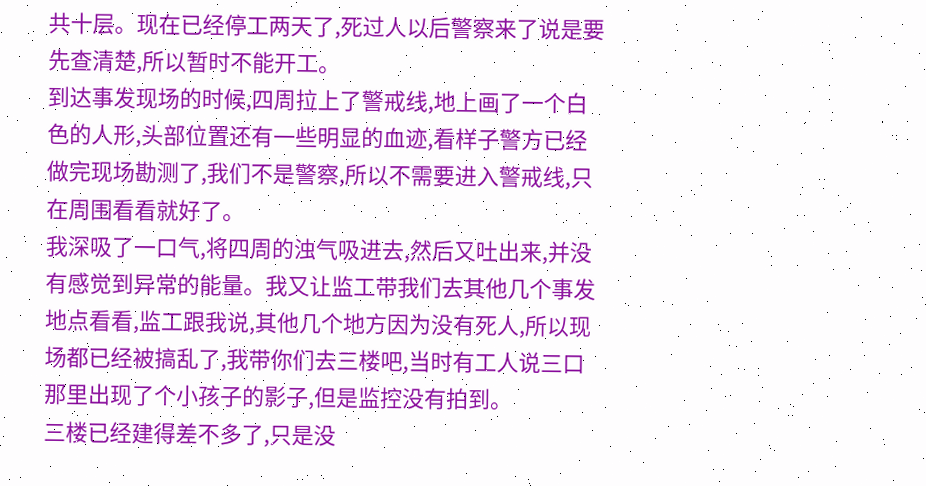共十层。现在已经停工两天了,死过人以后警察来了说是要先查清楚,所以暂时不能开工。
到达事发现场的时候,四周拉上了警戒线,地上画了一个白色的人形,头部位置还有一些明显的血迹,看样子警方已经做完现场勘测了,我们不是警察,所以不需要进入警戒线,只在周围看看就好了。
我深吸了一口气,将四周的浊气吸进去,然后又吐出来,并没有感觉到异常的能量。我又让监工带我们去其他几个事发地点看看,监工跟我说,其他几个地方因为没有死人,所以现场都已经被搞乱了,我带你们去三楼吧,当时有工人说三口那里出现了个小孩子的影子,但是监控没有拍到。
三楼已经建得差不多了,只是没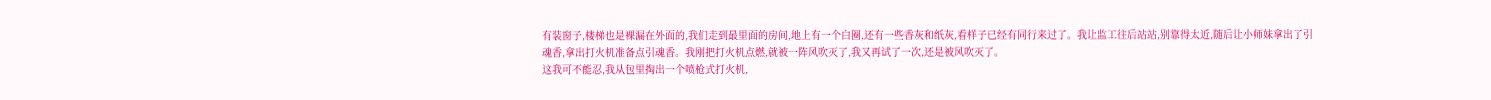有装窗子,楼梯也是裸漏在外面的,我们走到最里面的房间,地上有一个白圈,还有一些香灰和纸灰,看样子已经有同行来过了。我让监工往后站站,别靠得太近,随后让小师妹拿出了引魂香,拿出打火机准备点引魂香。我刚把打火机点燃,就被一阵风吹灭了,我又再试了一次,还是被风吹灭了。
这我可不能忍,我从包里掏出一个喷枪式打火机,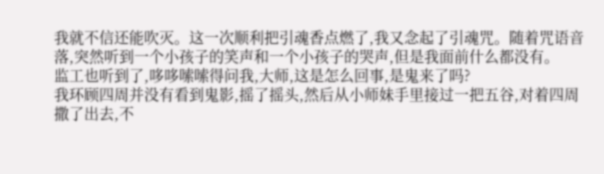我就不信还能吹灭。这一次顺利把引魂香点燃了,我又念起了引魂咒。随着咒语音落,突然听到一个小孩子的笑声和一个小孩子的哭声,但是我面前什么都没有。
监工也听到了,哆哆嗦嗦得问我,大师,这是怎么回事,是鬼来了吗?
我环顾四周并没有看到鬼影,摇了摇头,然后从小师妹手里接过一把五谷,对着四周撒了出去,不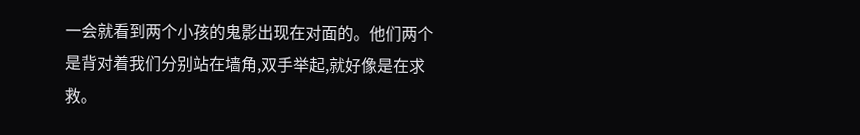一会就看到两个小孩的鬼影出现在对面的。他们两个是背对着我们分别站在墙角,双手举起,就好像是在求救。